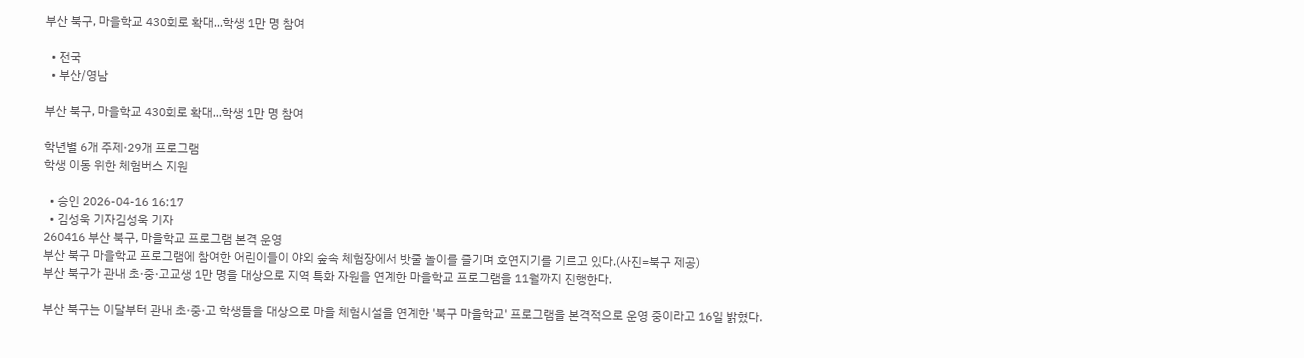부산 북구, 마을학교 430회로 확대...학생 1만 명 참여

  • 전국
  • 부산/영남

부산 북구, 마을학교 430회로 확대...학생 1만 명 참여

학년별 6개 주제·29개 프로그램
학생 이동 위한 체험버스 지원

  • 승인 2026-04-16 16:17
  • 김성욱 기자김성욱 기자
260416 부산 북구, 마을학교 프로그램 본격 운영
부산 북구 마을학교 프로그램에 참여한 어린이들이 야외 숲속 체험장에서 밧줄 놀이를 즐기며 호연지기를 기르고 있다.(사진=북구 제공)
부산 북구가 관내 초·중·고교생 1만 명을 대상으로 지역 특화 자원을 연계한 마을학교 프로그램을 11월까지 진행한다.

부산 북구는 이달부터 관내 초·중·고 학생들을 대상으로 마을 체험시설을 연계한 '북구 마을학교' 프로그램을 본격적으로 운영 중이라고 16일 밝혔다.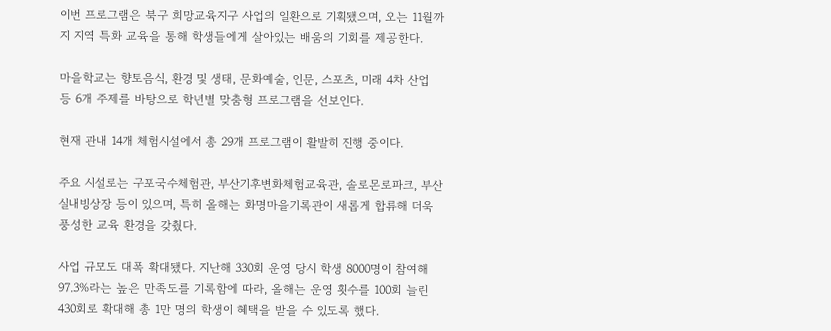이번 프로그램은 북구 희망교육지구 사업의 일환으로 기획됐으며, 오는 11월까지 지역 특화 교육을 통해 학생들에게 살아있는 배움의 기회를 제공한다.

마을학교는 향토음식, 환경 및 생태, 문화예술, 인문, 스포츠, 미래 4차 산업 등 6개 주제를 바탕으로 학년별 맞춤형 프로그램을 선보인다.

현재 관내 14개 체험시설에서 총 29개 프로그램이 활발히 진행 중이다.

주요 시설로는 구포국수체험관, 부산기후변화체험교육관, 솔로몬로파크, 부산실내빙상장 등이 있으며, 특히 올해는 화명마을기록관이 새롭게 합류해 더욱 풍성한 교육 환경을 갖췄다.

사업 규모도 대폭 확대됐다. 지난해 330회 운영 당시 학생 8000명이 참여해 97.3%라는 높은 만족도를 기록함에 따라, 올해는 운영 횟수를 100회 늘린 430회로 확대해 총 1만 명의 학생이 혜택을 받을 수 있도록 했다.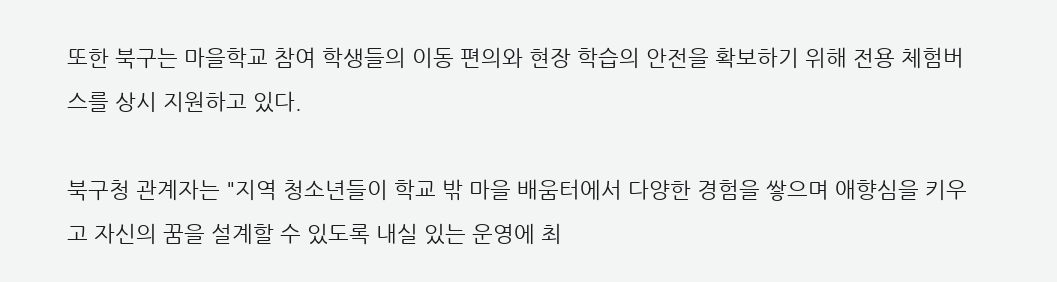또한 북구는 마을학교 참여 학생들의 이동 편의와 현장 학습의 안전을 확보하기 위해 전용 체험버스를 상시 지원하고 있다.

북구청 관계자는 "지역 청소년들이 학교 밖 마을 배움터에서 다양한 경험을 쌓으며 애향심을 키우고 자신의 꿈을 설계할 수 있도록 내실 있는 운영에 최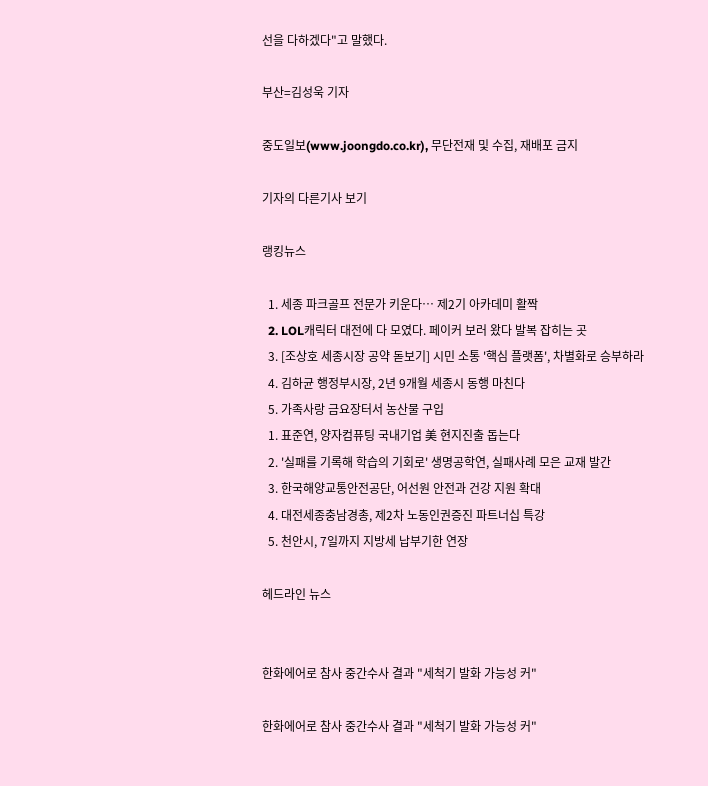선을 다하겠다"고 말했다.

부산=김성욱 기자

중도일보(www.joongdo.co.kr), 무단전재 및 수집, 재배포 금지

기자의 다른기사 보기

랭킹뉴스

  1. 세종 파크골프 전문가 키운다… 제2기 아카데미 활짝
  2. LOL캐릭터 대전에 다 모였다. 페이커 보러 왔다 발복 잡히는 곳
  3. [조상호 세종시장 공약 돋보기] 시민 소통 '핵심 플랫폼', 차별화로 승부하라
  4. 김하균 행정부시장, 2년 9개월 세종시 동행 마친다
  5. 가족사랑 금요장터서 농산물 구입
  1. 표준연, 양자컴퓨팅 국내기업 美 현지진출 돕는다
  2. '실패를 기록해 학습의 기회로' 생명공학연, 실패사례 모은 교재 발간
  3. 한국해양교통안전공단, 어선원 안전과 건강 지원 확대
  4. 대전세종충남경총, 제2차 노동인권증진 파트너십 특강
  5. 천안시, 7일까지 지방세 납부기한 연장

헤드라인 뉴스


한화에어로 참사 중간수사 결과 "세척기 발화 가능성 커"

한화에어로 참사 중간수사 결과 "세척기 발화 가능성 커"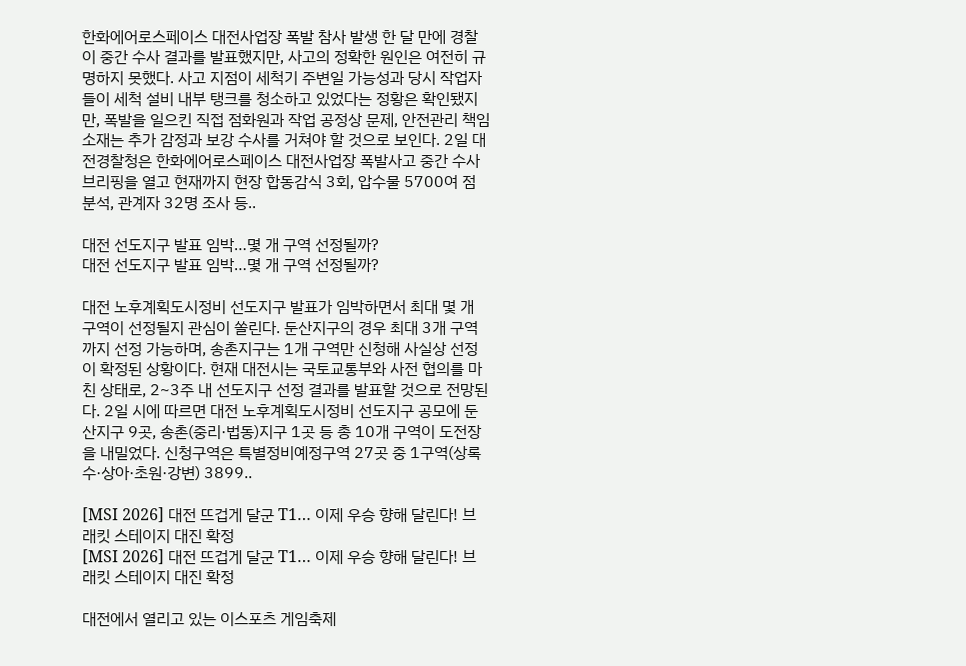한화에어로스페이스 대전사업장 폭발 참사 발생 한 달 만에 경찰이 중간 수사 결과를 발표했지만, 사고의 정확한 원인은 여전히 규명하지 못했다. 사고 지점이 세척기 주변일 가능성과 당시 작업자들이 세척 설비 내부 탱크를 청소하고 있었다는 정황은 확인됐지만, 폭발을 일으킨 직접 점화원과 작업 공정상 문제, 안전관리 책임 소재는 추가 감정과 보강 수사를 거쳐야 할 것으로 보인다. 2일 대전경찰청은 한화에어로스페이스 대전사업장 폭발사고 중간 수사 브리핑을 열고 현재까지 현장 합동감식 3회, 압수물 5700여 점 분석, 관계자 32명 조사 등..

대전 선도지구 발표 임박…몇 개 구역 선정될까?
대전 선도지구 발표 임박…몇 개 구역 선정될까?

대전 노후계획도시정비 선도지구 발표가 임박하면서 최대 몇 개 구역이 선정될지 관심이 쏠린다. 둔산지구의 경우 최대 3개 구역까지 선정 가능하며, 송촌지구는 1개 구역만 신청해 사실상 선정이 확정된 상황이다. 현재 대전시는 국토교통부와 사전 협의를 마친 상태로, 2~3주 내 선도지구 선정 결과를 발표할 것으로 전망된다. 2일 시에 따르면 대전 노후계획도시정비 선도지구 공모에 둔산지구 9곳, 송촌(중리·법동)지구 1곳 등 총 10개 구역이 도전장을 내밀었다. 신청구역은 특별정비예정구역 27곳 중 1구역(상록수·상아·초원·강변) 3899..

[MSI 2026] 대전 뜨겁게 달군 T1… 이제 우승 향해 달린다! 브래킷 스테이지 대진 확정
[MSI 2026] 대전 뜨겁게 달군 T1… 이제 우승 향해 달린다! 브래킷 스테이지 대진 확정

대전에서 열리고 있는 이스포츠 게임축제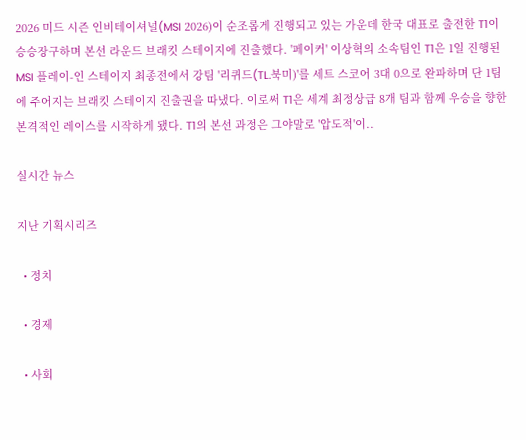2026 미드 시즌 인비테이셔널(MSI 2026)이 순조롭게 진행되고 있는 가운데 한국 대표로 출전한 T1이 승승장구하며 본선 라운드 브래킷 스테이지에 진출했다. '페이커' 이상혁의 소속팀인 T1은 1일 진행된 MSI 플레이-인 스테이지 최종전에서 강팀 '리퀴드(TL.북미)'를 세트 스코어 3대 0으로 완파하며 단 1팀에 주어지는 브래킷 스테이지 진출권을 따냈다. 이로써 T1은 세계 최정상급 8개 팀과 함께 우승을 향한 본격적인 레이스를 시작하게 됐다. T1의 본선 과정은 그야말로 '압도적'이..

실시간 뉴스

지난 기획시리즈

  • 정치

  • 경제

  • 사회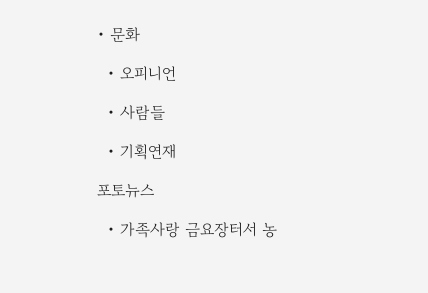• 문화

  • 오피니언

  • 사람들

  • 기획연재

포토뉴스

  • 가족사랑 금요장터서 농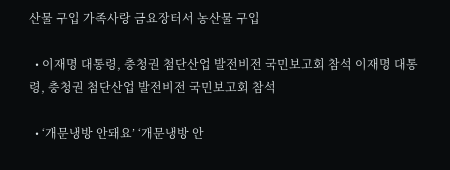산물 구입 가족사랑 금요장터서 농산물 구입

  • 이재명 대통령, 충청권 첨단산업 발전비전 국민보고회 참석 이재명 대통령, 충청권 첨단산업 발전비전 국민보고회 참석

  • ‘개문냉방 안돼요’ ‘개문냉방 안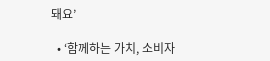돼요’

  • ‘함께하는 가치, 소비자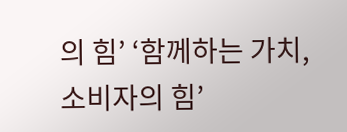의 힘’ ‘함께하는 가치, 소비자의 힘’